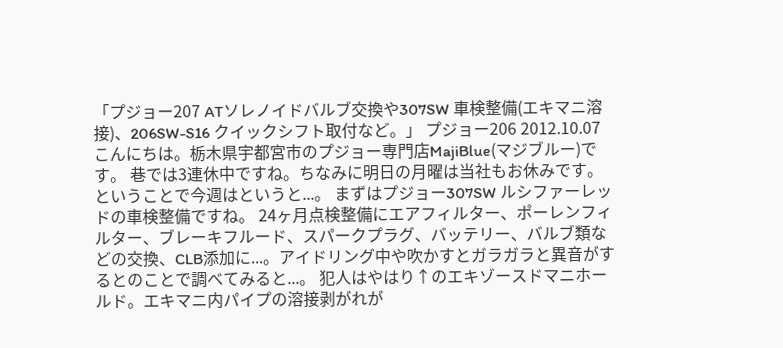「プジョー207 ATソレノイドバルブ交換や307SW 車検整備(エキマニ溶接)、206SW-S16 クイックシフト取付など。」 プジョー206 2012.10.07 こんにちは。栃木県宇都宮市のプジョー専門店MajiBlue(マジブルー)です。 巷では3連休中ですね。ちなみに明日の月曜は当社もお休みです。ということで今週はというと...。 まずはプジョー307SW ルシファーレッドの車検整備ですね。 24ヶ月点検整備にエアフィルター、ポーレンフィルター、ブレーキフルード、スパークプラグ、バッテリー、バルブ類などの交換、CLB添加に...。アイドリング中や吹かすとガラガラと異音がするとのことで調べてみると...。 犯人はやはり↑のエキゾースドマニホールド。エキマニ内パイプの溶接剥がれが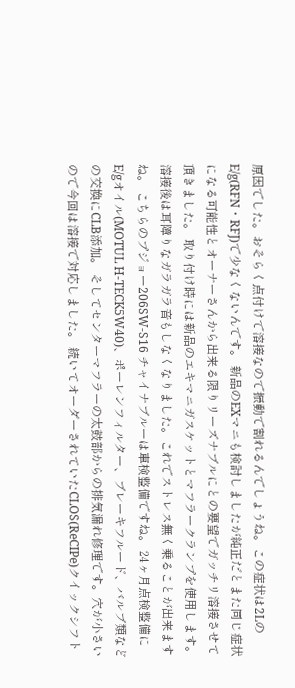原因でした。おそらく点付けで溶接なので振動で割れるんでしょうね。この症状は2LのE/g(RFN・RFJ)で少なくないんです。 新品のEXマニも検討しましたが純正だとまた同じ症状になる可能性とオーナーさんから出来る限りリーズナブルにとの要望でガッチリ溶接させて頂きました。 取り付け時には新品のエキマニガスケットとマフラークランプを使用します。溶接後は耳障りなガラガラ音もしなくなりました。これでストレス無く乗ることが出来ますね。 こちらのプジョー206SW-S16 チャイナブルーは車検整備ですね。 24ヶ月点検整備にE/gオイル(MOTUL H-TECK5W40)、ポーレンフィルター、ブレーキフルード、バルブ類などの交換にCLB添加。 そしてセンターマフラーの太鼓部からの排気漏れ修理です。穴が小さいので今回は溶接で対応しました。 続いてオーダーされていたCLOS(ReCIPe)クイックシフト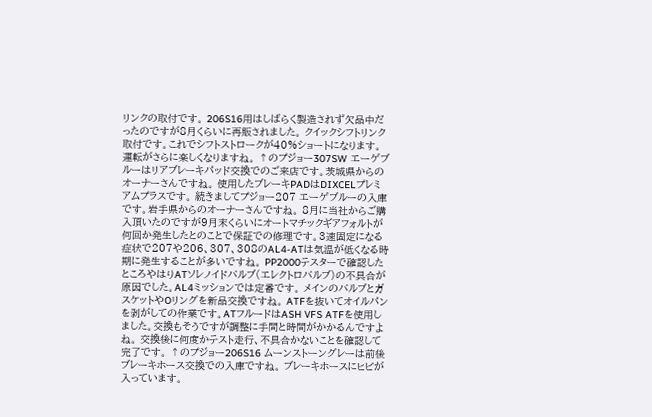リンクの取付です。 206S16用はしばらく製造されず欠品中だったのですが8月くらいに再販されました。 クイックシフトリンク取付です。これでシフトストロークが40%ショートになります。運転がさらに楽しくなりますね。 ↑のプジョー307SW エーゲブルーはリアブレーキパッド交換でのご来店です。茨城県からのオーナーさんですね。 使用したブレーキPADはDIXCELプレミアムプラスです。 続きましてプジョー207 エーゲブルーの入庫です。岩手県からのオーナーさんですね。 8月に当社からご購入頂いたのですが9月末くらいにオートマチックギアフォルトが何回か発生したとのことで保証での修理です。3速固定になる症状で207や206、307、308のAL4-ATは気温が低くなる時期に発生することが多いですね。 PP2000テスターで確認したところやはりATソレノイドバルブ(エレクトロバルブ)の不具合が原因でした。AL4ミッションでは定番です。 メインのバルブとガスケットやOリングを新品交換ですね。 ATFを抜いてオイルパンを剥がしての作業です。ATフルードはASH VFS ATFを使用しました。交換もそうですが調整に手間と時間がかかるんですよね。 交換後に何度かテスト走行、不具合かないことを確認して完了です。 ↑のプジョー206S16 ムーンストーングレーは前後ブレーキホース交換での入庫ですね。 ブレーキホースにヒビが入っています。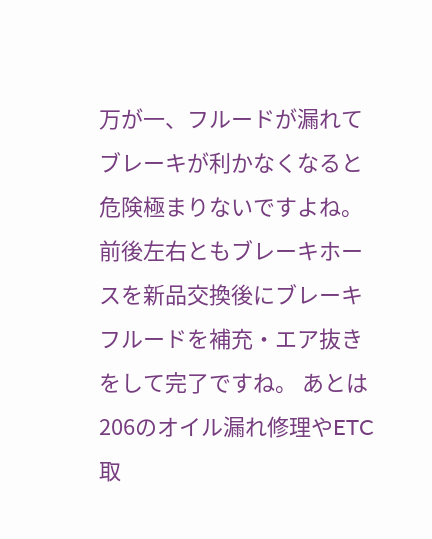万が一、フルードが漏れてブレーキが利かなくなると危険極まりないですよね。 前後左右ともブレーキホースを新品交換後にブレーキフルードを補充・エア抜きをして完了ですね。 あとは206のオイル漏れ修理やETC取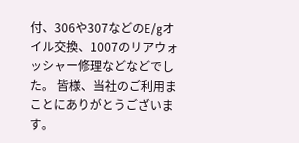付、306や307などのE/gオイル交換、1007のリアウォッシャー修理などなどでした。 皆様、当社のご利用まことにありがとうございます。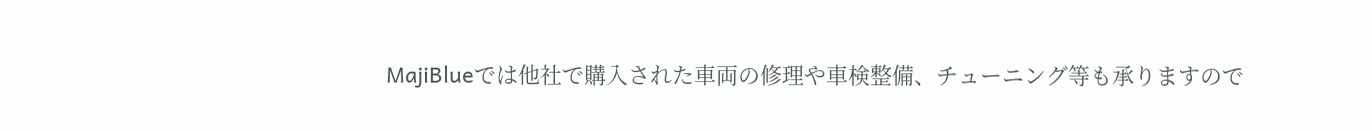MajiBlueでは他社で購入された車両の修理や車検整備、チューニング等も承りますので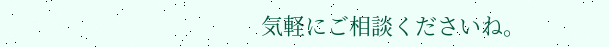気軽にご相談くださいね。